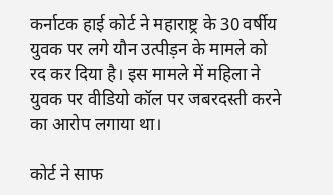कर्नाटक हाई कोर्ट ने महाराष्ट्र के 30 वर्षीय युवक पर लगे यौन उत्पीड़न के मामले को रद कर दिया है। इस मामले में महिला ने युवक पर वीडियो कॉल पर जबरदस्ती करने का आरोप लगाया था।

कोर्ट ने साफ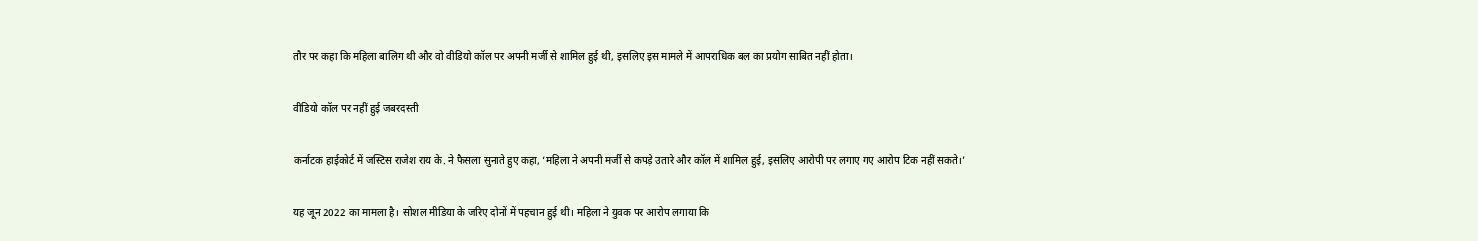तौर पर कहा कि महिला बालिग थी और वो वीडियो कॉल पर अपनी मर्जी से शामिल हुई थी, इसलिए इस मामले में आपराधिक बल का प्रयोग साबित नहीं होता।

वीडियो कॉल पर नहीं हुई जबरदस्ती

कर्नाटक हाईकोर्ट में जस्टिस राजेश राय के. ने फैसला सुनाते हुए कहा, ‘महिला ने अपनी मर्जी से कपड़े उतारे और कॉल में शामिल हुई, इसलिए आरोपी पर लगाए गए आरोप टिक नहीं सकते।’

यह जून 2022 का मामला है। सोशल मीडिया के जरिए दोनों में पहचान हुई थी। महिला ने युवक पर आरोप लगाया कि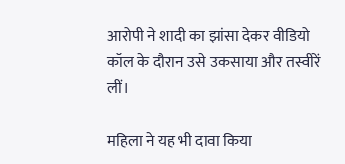आरोपी ने शादी का झांसा देकर वीडियो कॉल के दौरान उसे उकसाया और तस्वीरें लीं।

महिला ने यह भी दावा किया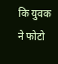कि युवक ने फोटो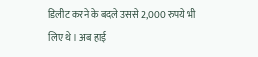डिलीट करने के बदले उससे 2,000 रुपये भी लिए थे। अब हाई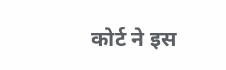कोर्ट ने इस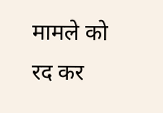मामले को रद कर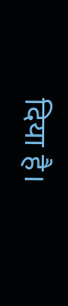दिया है।